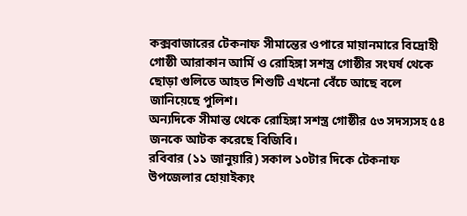কক্সবাজারের টেকনাফ সীমান্তের ওপারে মায়ানমারে বিদ্রোহী গোষ্ঠী আরাকান আর্মি ও রোহিঙ্গা সশস্ত্র গোষ্ঠীর সংঘর্ষ থেকে ছোড়া গুলিতে আহত শিশুটি এখনো বেঁচে আছে বলে জানিয়েছে পুলিশ।
অন্যদিকে সীমান্ত থেকে রোহিঙ্গা সশস্ত্র গোষ্ঠীর ৫৩ সদস্যসহ ৫৪ জনকে আটক করেছে বিজিবি।
রবিবার (১১ জানুয়ারি) সকাল ১০টার দিকে টেকনাফ উপজেলার হোয়াইক্যং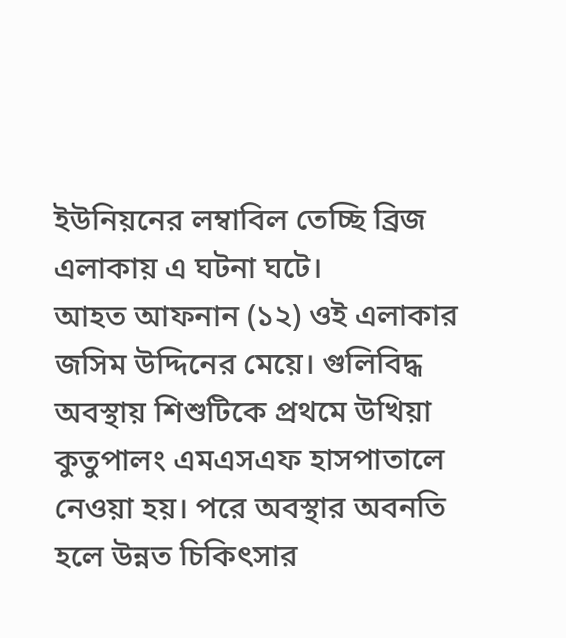ইউনিয়নের লম্বাবিল তেচ্ছি ব্রিজ এলাকায় এ ঘটনা ঘটে।
আহত আফনান (১২) ওই এলাকার জসিম উদ্দিনের মেয়ে। গুলিবিদ্ধ অবস্থায় শিশুটিকে প্রথমে উখিয়া কুতুপালং এমএসএফ হাসপাতালে নেওয়া হয়। পরে অবস্থার অবনতি হলে উন্নত চিকিৎসার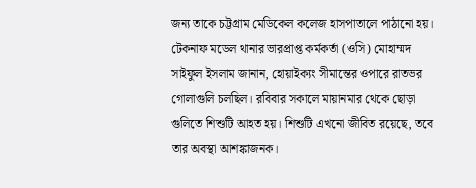জন্য তাকে চট্টগ্রাম মেডিকেল কলেজ হাসপাতালে পাঠানো হয়।
টেকনাফ মডেল থানার ভারপ্রাপ্ত কর্মকর্তা (ওসি) মোহাম্মদ সাইফুল ইসলাম জানান, হোয়াইক্যং সীমান্তের ওপারে রাতভর গোলাগুলি চলছিল। রবিবার সকালে মায়ানমার থেকে ছোড়া গুলিতে শিশুটি আহত হয়। শিশুটি এখনো জীবিত রয়েছে, তবে তার অবস্থা আশঙ্কাজনক।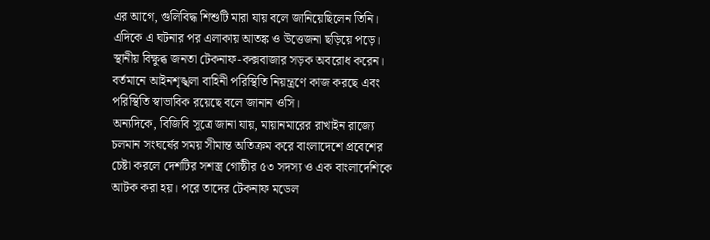এর আগে, গুলিবিদ্ধ শিশুটি মারা যায় বলে জানিয়েছিলেন তিনি।
এদিকে এ ঘটনার পর এলাকায় আতঙ্ক ও উত্তেজনা ছড়িয়ে পড়ে। স্থানীয় বিক্ষুব্ধ জনতা টেকনাফ-কক্সবাজার সড়ক অবরোধ করেন।
বর্তমানে আইনশৃঙ্খলা বাহিনী পরিস্থিতি নিয়ন্ত্রণে কাজ করছে এবং পরিস্থিতি স্বাভাবিক রয়েছে বলে জানান ওসি।
অন্যদিকে, বিজিবি সূত্রে জানা যায়, মায়ানমারের রাখাইন রাজ্যে চলমান সংঘর্ষের সময় সীমান্ত অতিক্রম করে বাংলাদেশে প্রবেশের চেষ্টা করলে দেশটির সশস্ত্র গোষ্ঠীর ৫৩ সদস্য ও এক বাংলাদেশিকে আটক করা হয়। পরে তাদের টেকনাফ মডেল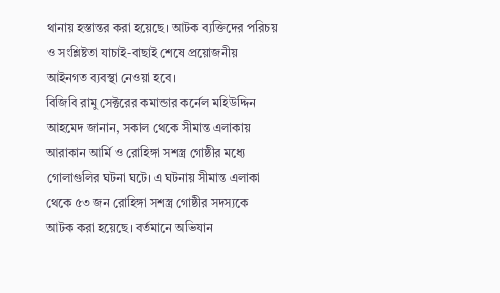থানায় হস্তান্তর করা হয়েছে। আটক ব্যক্তিদের পরিচয় ও সংশ্লিষ্টতা যাচাই-বাছাই শেষে প্রয়োজনীয় আইনগত ব্যবস্থা নেওয়া হবে।
বিজিবি রামু সেক্টরের কমান্ডার কর্নেল মহিউদ্দিন আহমেদ জানান, সকাল থেকে সীমান্ত এলাকায় আরাকান আর্মি ও রোহিঙ্গা সশস্ত্র গোষ্ঠীর মধ্যে গোলাগুলির ঘটনা ঘটে। এ ঘটনায় সীমান্ত এলাকা থেকে ৫৩ জন রোহিঙ্গা সশস্ত্র গোষ্ঠীর সদস্যকে আটক করা হয়েছে। বর্তমানে অভিযান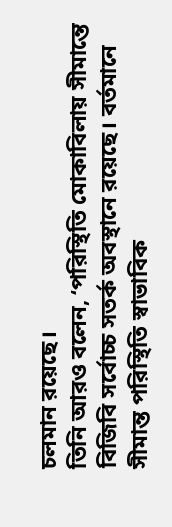চলমান রয়েছে।
তিনি আরও বলেন, ‘পরিস্থিতি মোকাবিলায় সীমান্তে বিজিবি সর্বোচ্চ সতর্ক অবস্থানে রয়েছে। বর্তমানে সীমান্ত পরিস্থিতি স্বাভাবিক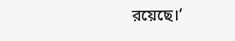রয়েছে।’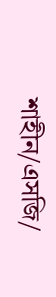শাহীন/এসজি/